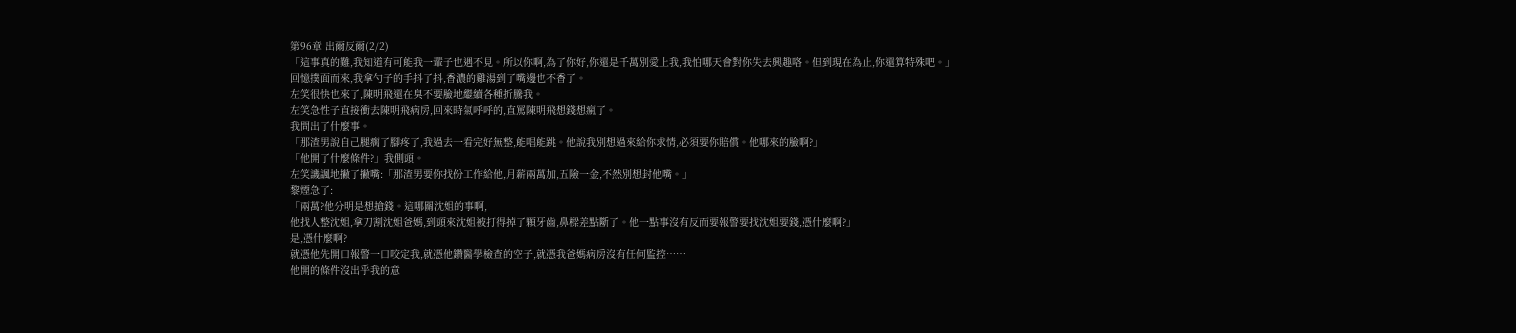第96章 出爾反爾(2/2)
「這事真的難,我知道有可能我一輩子也遇不見。所以你啊,為了你好,你還是千萬別愛上我,我怕哪天會對你失去興趣咯。但到現在為止,你還算特殊吧。」
回憶撲面而來,我拿勺子的手抖了抖,香濃的雞湯到了嘴邊也不香了。
左笑很快也來了,陳明飛還在臭不要臉地繼續各種折騰我。
左笑急性子直接衝去陳明飛病房,回來時氣呼呼的,直罵陳明飛想錢想瘋了。
我問出了什麼事。
「那渣男說自己腿瘸了腳疼了,我過去一看完好無整,能唱能跳。他說我別想過來給你求情,必須要你賠償。他哪來的臉啊?」
「他開了什麼條件?」我側頭。
左笑譏諷地撇了撇嘴:「那渣男要你找份工作給他,月薪兩萬加,五險一金,不然別想封他嘴。」
黎煙急了:
「兩萬?他分明是想搶錢。這哪關沈姐的事啊,
他找人整沈姐,拿刀割沈姐爸媽,到頭來沈姐被打得掉了顆牙齒,鼻樑差點斷了。他一點事沒有反而要報警要找沈姐要錢,憑什麼啊?」
是,憑什麼啊?
就憑他先開口報警一口咬定我,就憑他鑽醫學檢查的空子,就憑我爸媽病房沒有任何監控……
他開的條件沒出乎我的意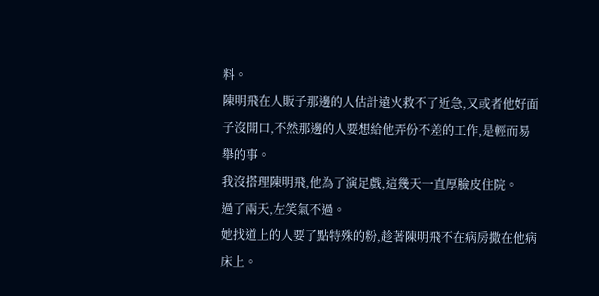料。
陳明飛在人販子那邊的人估計遠火救不了近急,又或者他好面子沒開口,不然那邊的人要想給他弄份不差的工作,是輕而易舉的事。
我沒搭理陳明飛,他為了演足戲,這幾天一直厚臉皮住院。
過了兩天,左笑氣不過。
她找道上的人要了點特殊的粉,趁著陳明飛不在病房撒在他病床上。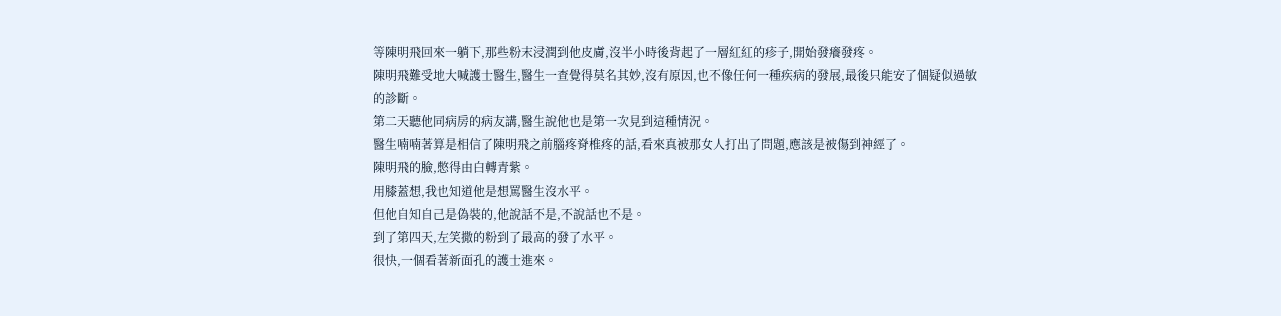等陳明飛回來一躺下,那些粉末浸潤到他皮膚,沒半小時後背起了一層紅紅的疹子,開始發癢發疼。
陳明飛難受地大喊護士醫生,醫生一查覺得莫名其妙,沒有原因,也不像任何一種疾病的發展,最後只能安了個疑似過敏的診斷。
第二天聽他同病房的病友講,醫生說他也是第一次見到這種情況。
醫生喃喃著算是相信了陳明飛之前腦疼脊椎疼的話,看來真被那女人打出了問題,應該是被傷到神經了。
陳明飛的臉,憋得由白轉青紫。
用膝蓋想,我也知道他是想罵醫生沒水平。
但他自知自己是偽裝的,他說話不是,不說話也不是。
到了第四天,左笑撒的粉到了最高的發了水平。
很快,一個看著新面孔的護士進來。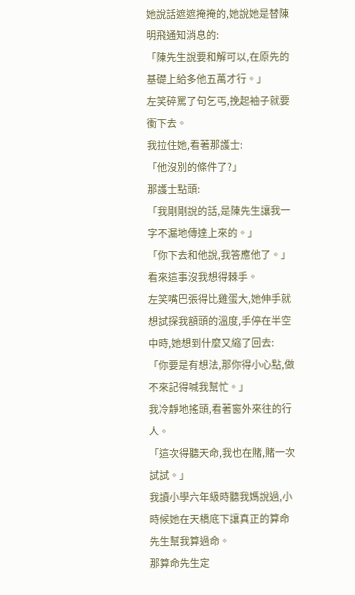她說話遮遮掩掩的,她說她是替陳明飛通知消息的:
「陳先生說要和解可以,在原先的基礎上給多他五萬才行。」
左笑碎罵了句乞丐,挽起袖子就要衝下去。
我拉住她,看著那護士:
「他沒別的條件了?」
那護士點頭:
「我剛剛說的話,是陳先生讓我一字不漏地傳達上來的。」
「你下去和他說,我答應他了。」
看來這事沒我想得棘手。
左笑嘴巴張得比雞蛋大,她伸手就想試探我額頭的溫度,手停在半空中時,她想到什麼又縮了回去:
「你要是有想法,那你得小心點,做不來記得喊我幫忙。」
我冷靜地搖頭,看著窗外來往的行人。
「這次得聽天命,我也在賭,賭一次試試。」
我讀小學六年級時聽我媽說過,小時候她在天橋底下讓真正的算命先生幫我算過命。
那算命先生定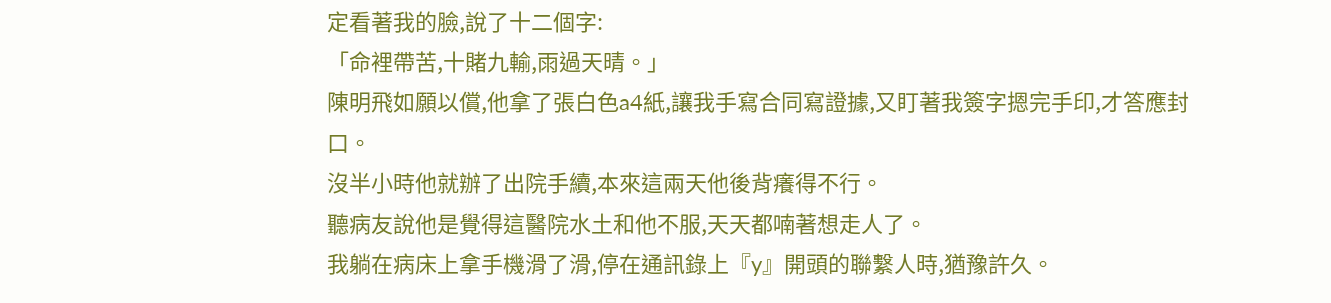定看著我的臉,說了十二個字:
「命裡帶苦,十賭九輸,雨過天晴。」
陳明飛如願以償,他拿了張白色a4紙,讓我手寫合同寫證據,又盯著我簽字摁完手印,才答應封口。
沒半小時他就辦了出院手續,本來這兩天他後背癢得不行。
聽病友說他是覺得這醫院水土和他不服,天天都喃著想走人了。
我躺在病床上拿手機滑了滑,停在通訊錄上『y』開頭的聯繫人時,猶豫許久。